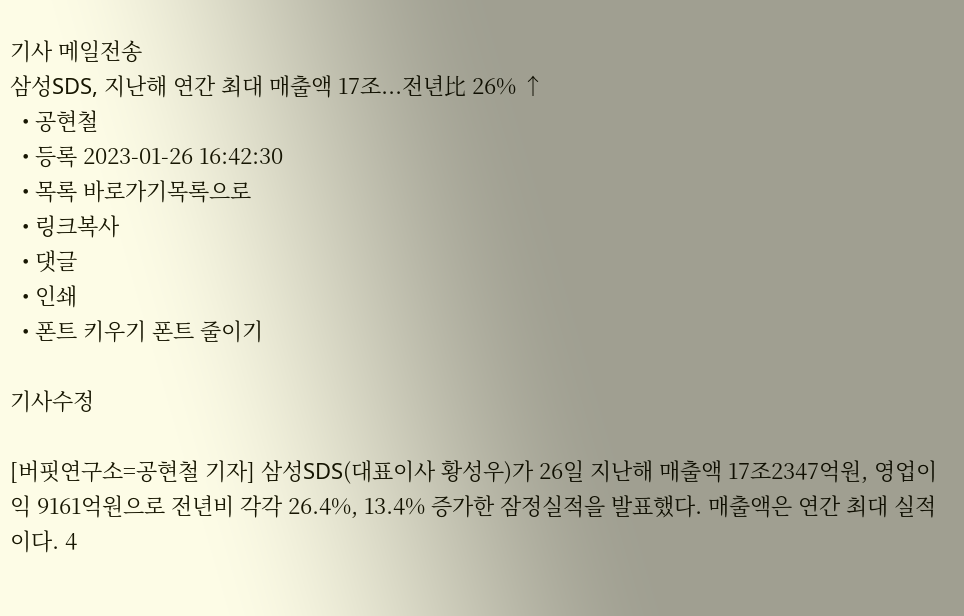기사 메일전송
삼성SDS, 지난해 연간 최대 매출액 17조...전년比 26% ↑
  • 공현철
  • 등록 2023-01-26 16:42:30
  • 목록 바로가기목록으로
  • 링크복사
  • 댓글
  • 인쇄
  • 폰트 키우기 폰트 줄이기

기사수정

[버핏연구소=공현철 기자] 삼성SDS(대표이사 황성우)가 26일 지난해 매출액 17조2347억원, 영업이익 9161억원으로 전년비 각각 26.4%, 13.4% 증가한 잠정실적을 발표했다. 매출액은 연간 최대 실적이다. 4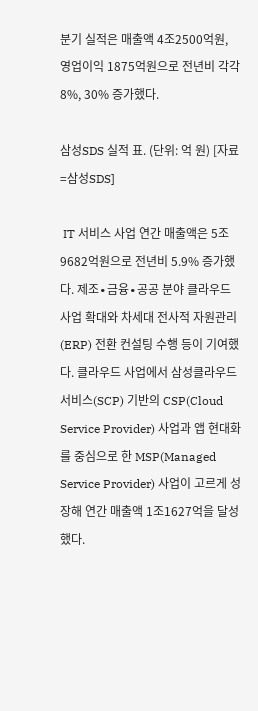분기 실적은 매출액 4조2500억원, 영업이익 1875억원으로 전년비 각각 8%, 30% 증가했다.

삼성SDS 실적 표. (단위: 억 원) [자료=삼성SDS]

 IT 서비스 사업 연간 매출액은 5조9682억원으로 전년비 5.9% 증가했다. 제조∙금융∙공공 분야 클라우드 사업 확대와 차세대 전사적 자원관리(ERP) 전환 컨설팅 수행 등이 기여했다. 클라우드 사업에서 삼성클라우드서비스(SCP) 기반의 CSP(Cloud Service Provider) 사업과 앱 현대화를 중심으로 한 MSP(Managed Service Provider) 사업이 고르게 성장해 연간 매출액 1조1627억을 달성했다.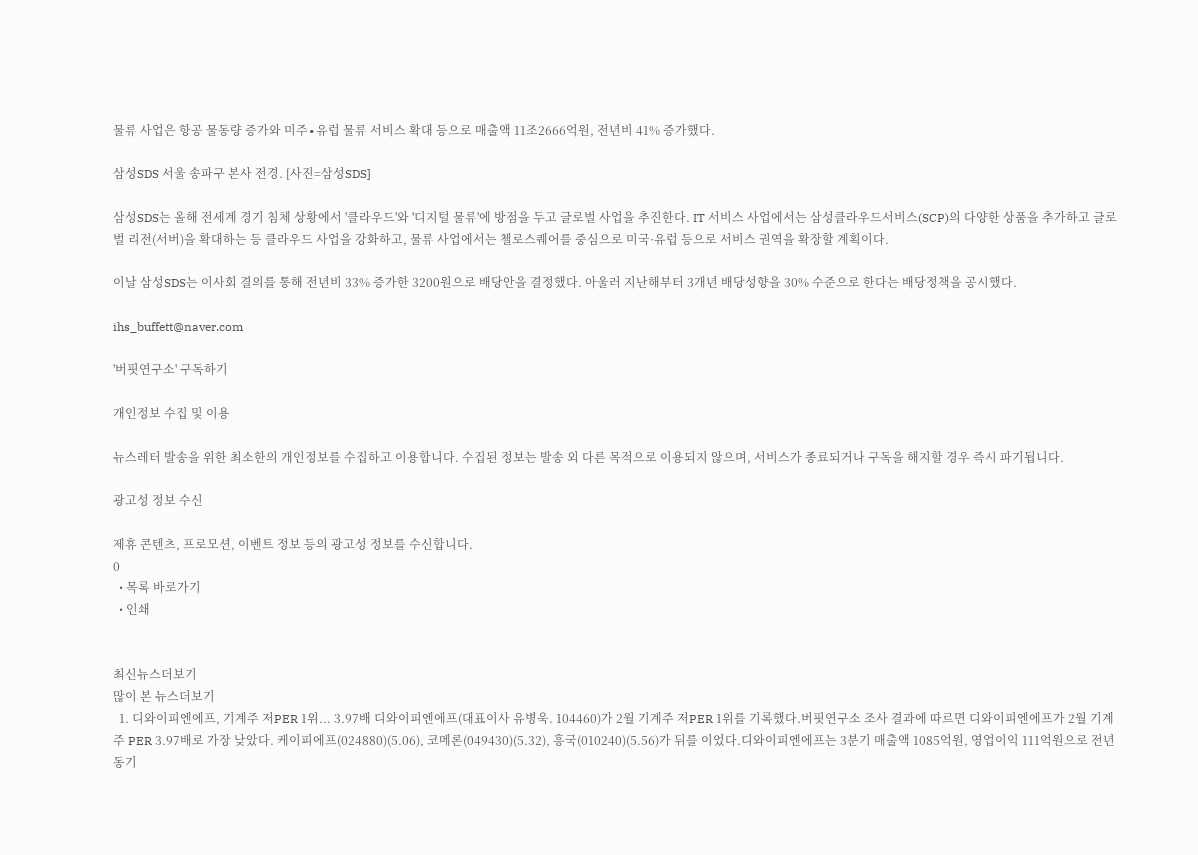물류 사업은 항공 물동량 증가와 미주∙유럽 물류 서비스 확대 등으로 매출액 11조2666억원, 전년비 41% 증가했다.

삼성SDS 서울 송파구 본사 전경. [사진=삼성SDS]

삼성SDS는 올해 전세계 경기 침체 상황에서 '클라우드'와 '디지털 물류'에 방점을 두고 글로벌 사업을 추진한다. IT 서비스 사업에서는 삼성클라우드서비스(SCP)의 다양한 상품을 추가하고 글로벌 리전(서버)을 확대하는 등 클라우드 사업을 강화하고, 물류 사업에서는 첼로스퀘어를 중심으로 미국·유럽 등으로 서비스 권역을 확장할 계획이다.

이날 삼성SDS는 이사회 결의를 통해 전년비 33% 증가한 3200원으로 배당안을 결정했다. 아울러 지난해부터 3개년 배당성향을 30% 수준으로 한다는 배당정책을 공시했다.

ihs_buffett@naver.com

'버핏연구소' 구독하기

개인정보 수집 및 이용

뉴스레터 발송을 위한 최소한의 개인정보를 수집하고 이용합니다. 수집된 정보는 발송 외 다른 목적으로 이용되지 않으며, 서비스가 종료되거나 구독을 해지할 경우 즉시 파기됩니다.

광고성 정보 수신

제휴 콘텐츠, 프로모션, 이벤트 정보 등의 광고성 정보를 수신합니다.
0
  • 목록 바로가기
  • 인쇄


최신뉴스더보기
많이 본 뉴스더보기
  1. 디와이피엔에프, 기계주 저PER 1위... 3.97배 디와이피엔에프(대표이사 유병욱. 104460)가 2월 기계주 저PER 1위를 기록했다.버핏연구소 조사 결과에 따르면 디와이피엔에프가 2월 기계주 PER 3.97배로 가장 낮았다. 케이피에프(024880)(5.06), 코메론(049430)(5.32), 흥국(010240)(5.56)가 뒤를 이었다.디와이피엔에프는 3분기 매출액 1085억원, 영업이익 111억원으로 전년동기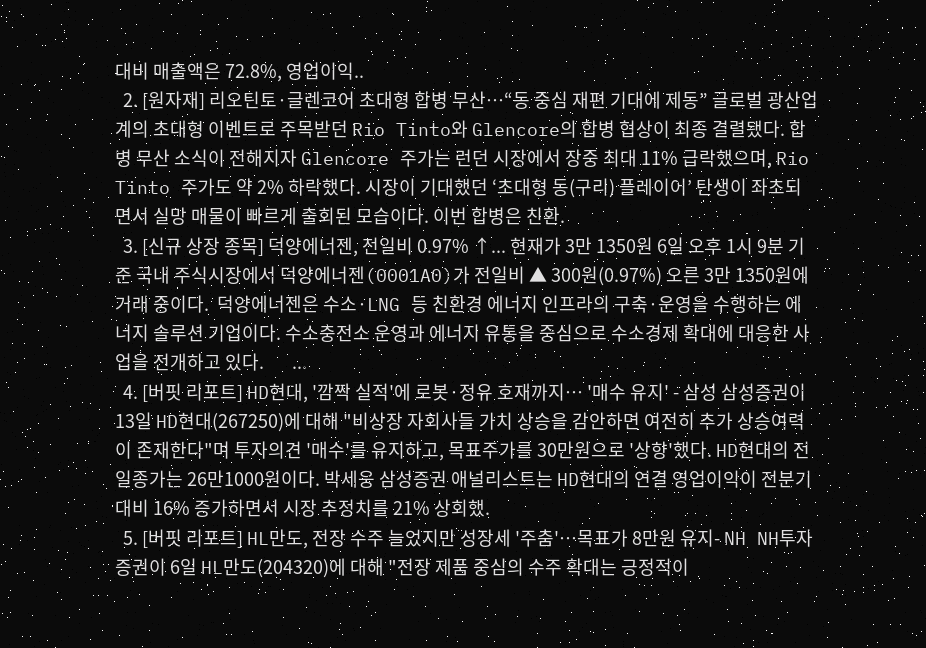대비 매출액은 72.8%, 영업이익..
  2. [원자재] 리오틴토·글렌코어 초대형 합병 무산…“동 중심 재편 기대에 제동” 글로벌 광산업계의 초대형 이벤트로 주목받던 Rio Tinto와 Glencore의 합병 협상이 최종 결렬됐다. 합병 무산 소식이 전해지자 Glencore 주가는 런던 시장에서 장중 최대 11% 급락했으며, Rio Tinto 주가도 약 2% 하락했다. 시장이 기대했던 ‘초대형 동(구리) 플레이어’ 탄생이 좌초되면서 실망 매물이 빠르게 출회된 모습이다. 이번 합병은 친환.
  3. [신규 상장 종목] 덕양에너젠, 전일비 0.97% ↑... 현재가 3만 1350원 6일 오후 1시 9분 기준 국내 주식시장에서 덕양에너젠(0001A0)가 전일비 ▲ 300원(0.97%) 오른 3만 1350원에 거래 중이다.  덕양에너젠은 수소·LNG 등 친환경 에너지 인프라의 구축·운영을 수행하는 에너지 솔루션 기업이다. 수소충전소 운영과 에너지 유통을 중심으로 수소경제 확대에 대응한 사업을 전개하고 있다.       ...
  4. [버핏 리포트] HD현대, '깜짝 실적'에 로봇·정유 호재까지… '매수 유지' - 삼성 삼성증권이 13일 HD현대(267250)에 대해 "비상장 자회사들 가치 상승을 감안하면 여전히 추가 상승여력이 존재한다"며 투자의견 '매수'를 유지하고, 목표주가를 30만원으로 '상향'했다. HD현대의 전일종가는 26만1000원이다. 박세웅 삼성증권 애널리스트는 HD현대의 연결 영업이익이 전분기대비 16% 증가하면서 시장 추정치를 21% 상회했.
  5. [버핏 리포트] HL만도, 전장 수주 늘었지만 성장세 '주춤'…목표가 8만원 유지- NH NH투자증권이 6일 HL만도(204320)에 대해 "전장 제품 중심의 수주 확대는 긍정적이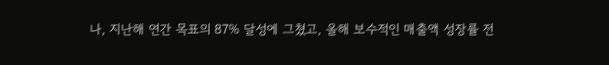나, 지난해 연간 목표의 87% 달성에 그쳤고, 올해 보수적인 매출액 성장률 전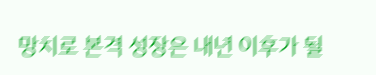망치로 본격 성장은 내년 이후가 될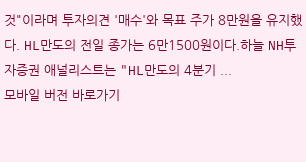것"이라며 투자의견 '매수'와 목표 주가 8만원을 유지했다. HL만도의 전일 종가는 6만1500원이다.하늘 NH투자증권 애널리스트는 "HL만도의 4분기 ...
모바일 버전 바로가기